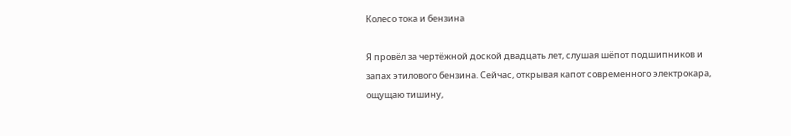Колесо тока и бензина

Я провёл за чертёжной доской двадцать лет, слушая шёпот подшипников и запах этилового бензина. Сейчас, открывая капот современного электрокара, ощущаю тишину,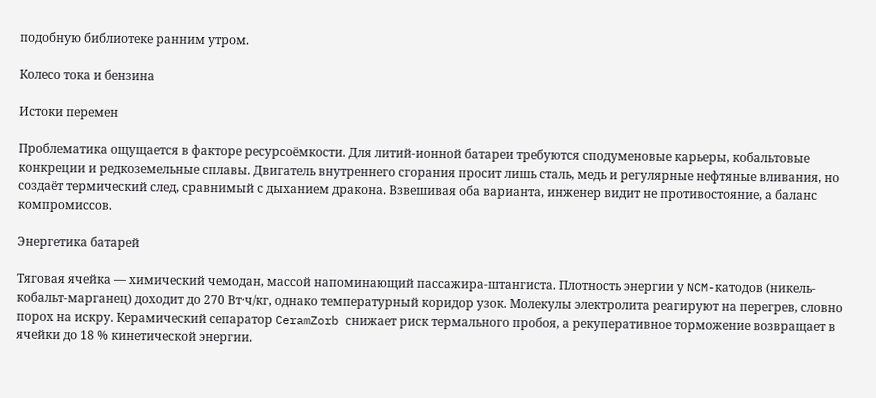подобную библиотеке ранним утром.

Колесо тока и бензина

Истоки перемен

Проблематика ощущается в факторе ресурсоёмкости. Для литий-ионной батареи требуются сподуменовые карьеры, кобальтовые конкреции и редкоземельные сплавы. Двигатель внутреннего сгорания просит лишь сталь, медь и регулярные нефтяные вливания, но создаёт термический след, сравнимый с дыханием дракона. Взвешивая оба варианта, инженер видит не противостояние, а баланс компромиссов.

Энергетика батарей

Тяговая ячейка — химический чемодан, массой напоминающий пассажира-штангиста. Плотность энергии у NCM-катодов (никель-кобальт-марганец) доходит до 270 Вт·ч/кг, однако температурный коридор узок. Молекулы электролита реагируют на перегрев, словно порох на искру. Керамический сепаратор CeramZorb снижает риск термального пробоя, а рекуперативное торможение возвращает в ячейки до 18 % кинетической энергии.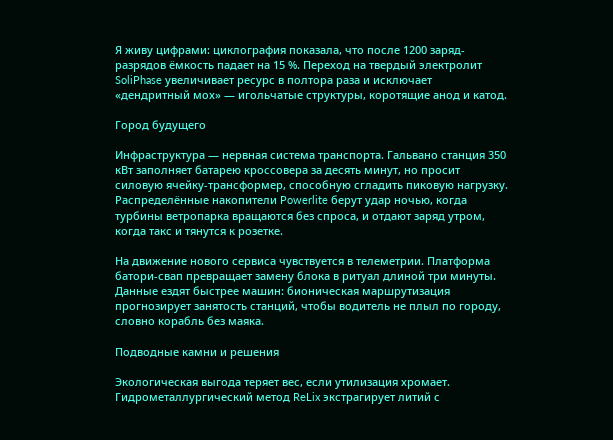Я живу цифрами: циклография показала, что после 1200 заряд-разрядов ёмкость падает на 15 %. Переход на твердый электролит SoliPhase увеличивает ресурс в полтора раза и исключает «дендритный мох» — игольчатые структуры, коротящие анод и катод.

Город будущего

Инфраструктура — нервная система транспорта. Гальвано станция 350 кВт заполняет батарею кроссовера за десять минут, но просит силовую ячейку-трансформер, способную сгладить пиковую нагрузку. Распределённые накопители Powerlite берут удар ночью, когда турбины ветропарка вращаются без спроса, и отдают заряд утром, когда такс и тянутся к розетке.

На движение нового сервиса чувствуется в телеметрии. Платформа батори-свап превращает замену блока в ритуал длиной три минуты. Данные ездят быстрее машин: бионическая маршрутизация прогнозирует занятость станций, чтобы водитель не плыл по городу, словно корабль без маяка.

Подводные камни и решения

Экологическая выгода теряет вес, если утилизация хромает. Гидрометаллургический метод ReLix экстрагирует литий с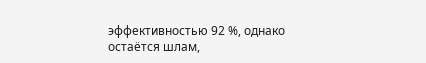эффективностью 92 %, однако остаётся шлам,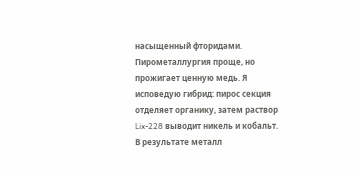насыщенный фторидами. Пирометаллургия проще, но прожигает ценную медь. Я исповедую гибрид: пирос секция отделяет органику, затем раствор Lix-228 выводит никель и кобальт. В результате металл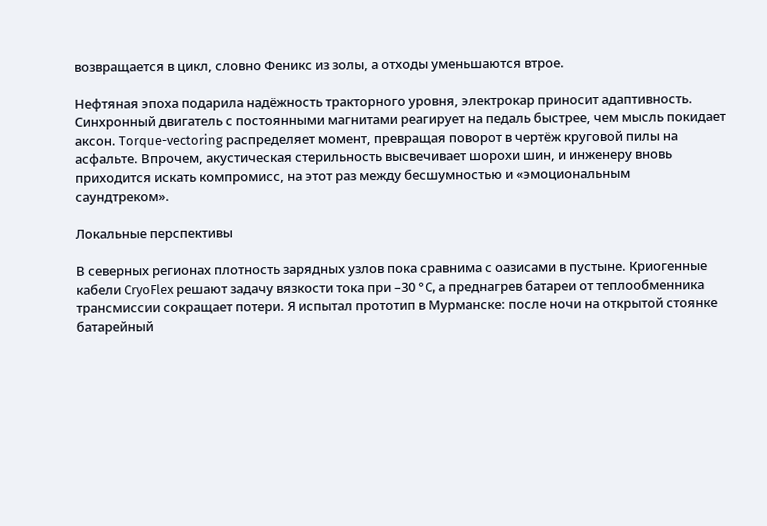возвращается в цикл, словно Феникс из золы, а отходы уменьшаются втрое.

Нефтяная эпоха подарила надёжность тракторного уровня, электрокар приносит адаптивность. Синхронный двигатель с постоянными магнитами реагирует на педаль быстрее, чем мысль покидает аксон. Torque-vectoring распределяет момент, превращая поворот в чертёж круговой пилы на асфальте. Впрочем, акустическая стерильность высвечивает шорохи шин, и инженеру вновь приходится искать компромисс, на этот раз между бесшумностью и «эмоциональным саундтреком».

Локальные перспективы

В северных регионах плотность зарядных узлов пока сравнима с оазисами в пустыне. Криогенные кабели CryoFlex решают задачу вязкости тока при –30 °C, а преднагрев батареи от теплообменника трансмиссии сокращает потери. Я испытал прототип в Мурманске: после ночи на открытой стоянке батарейный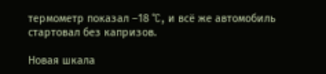термометр показал –18 °C, и всё же автомобиль стартовал без капризов.

Новая шкала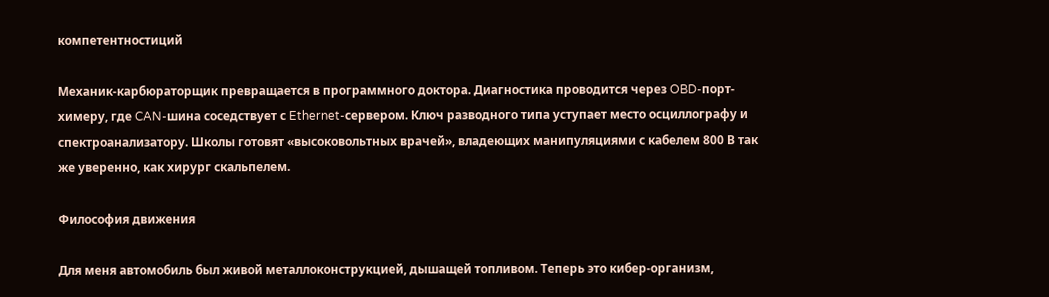компетентностиций

Механик-карбюраторщик превращается в программного доктора. Диагностика проводится через OBD-порт-химеру, где CAN-шина соседствует с Ethernet-сервером. Ключ разводного типа уступает место осциллографу и спектроанализатору. Школы готовят «высоковольтных врачей», владеющих манипуляциями с кабелем 800 В так же уверенно, как хирург скальпелем.

Философия движения

Для меня автомобиль был живой металлоконструкцией, дышащей топливом. Теперь это кибер-организм,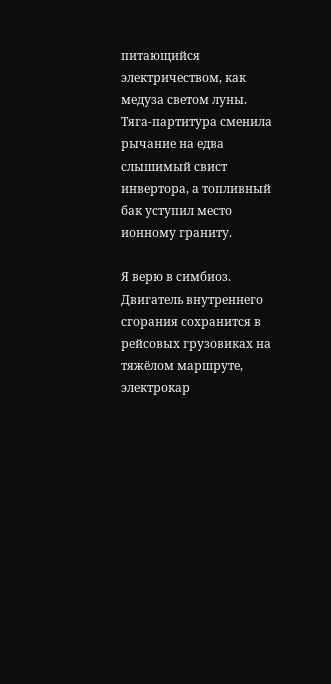питающийся электричеством, как медуза светом луны. Тяга-партитура сменила рычание на едва слышимый свист инвертора, а топливный бак уступил место ионному граниту.

Я верю в симбиоз. Двигатель внутреннего сгорания сохранится в рейсовых грузовиках на тяжёлом маршруте, электрокар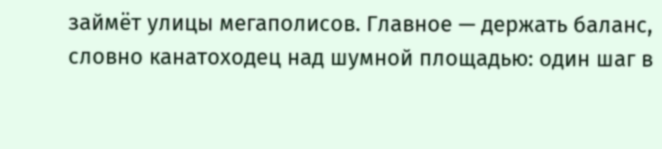займёт улицы мегаполисов. Главное — держать баланс, словно канатоходец над шумной площадью: один шаг в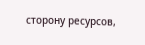сторону ресурсов,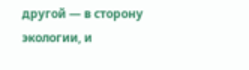другой — в сторону экологии, и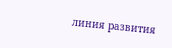линия развития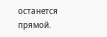останется прямой.